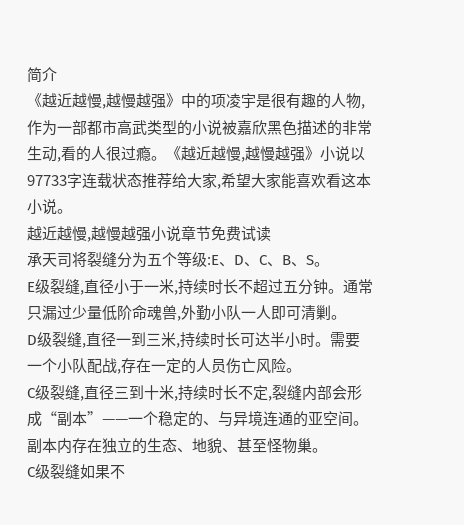简介
《越近越慢,越慢越强》中的项凌宇是很有趣的人物,作为一部都市高武类型的小说被嘉欣黑色描述的非常生动,看的人很过瘾。《越近越慢,越慢越强》小说以97733字连载状态推荐给大家,希望大家能喜欢看这本小说。
越近越慢,越慢越强小说章节免费试读
承天司将裂缝分为五个等级:E、D、C、B、S。
E级裂缝,直径小于一米,持续时长不超过五分钟。通常只漏过少量低阶命魂兽,外勤小队一人即可清剿。
D级裂缝,直径一到三米,持续时长可达半小时。需要一个小队配战,存在一定的人员伤亡风险。
C级裂缝,直径三到十米,持续时长不定,裂缝内部会形成“副本”——一个稳定的、与异境连通的亚空间。副本内存在独立的生态、地貌、甚至怪物巢。
C级裂缝如果不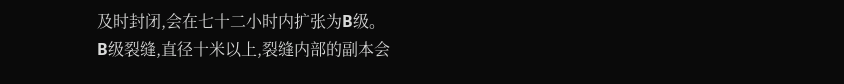及时封闭,会在七十二小时内扩张为B级。
B级裂缝,直径十米以上,裂缝内部的副本会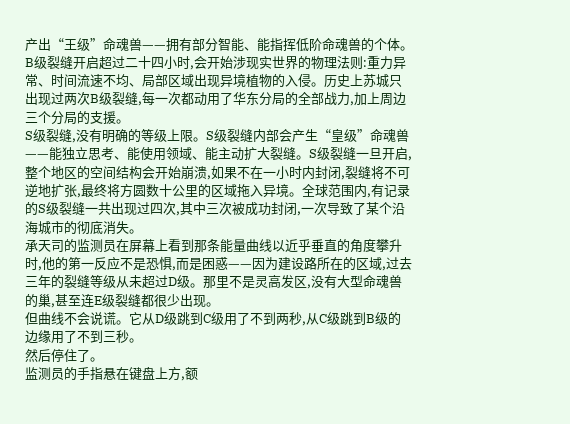产出“王级”命魂兽——拥有部分智能、能指挥低阶命魂兽的个体。
B级裂缝开启超过二十四小时,会开始涉现实世界的物理法则:重力异常、时间流速不均、局部区域出现异境植物的入侵。历史上苏城只出现过两次B级裂缝,每一次都动用了华东分局的全部战力,加上周边三个分局的支援。
S级裂缝,没有明确的等级上限。S级裂缝内部会产生“皇级”命魂兽——能独立思考、能使用领域、能主动扩大裂缝。S级裂缝一旦开启,整个地区的空间结构会开始崩溃,如果不在一小时内封闭,裂缝将不可逆地扩张,最终将方圆数十公里的区域拖入异境。全球范围内,有记录的S级裂缝一共出现过四次,其中三次被成功封闭,一次导致了某个沿海城市的彻底消失。
承天司的监测员在屏幕上看到那条能量曲线以近乎垂直的角度攀升时,他的第一反应不是恐惧,而是困惑——因为建设路所在的区域,过去三年的裂缝等级从未超过D级。那里不是灵高发区,没有大型命魂兽的巢,甚至连E级裂缝都很少出现。
但曲线不会说谎。它从D级跳到C级用了不到两秒,从C级跳到B级的边缘用了不到三秒。
然后停住了。
监测员的手指悬在键盘上方,额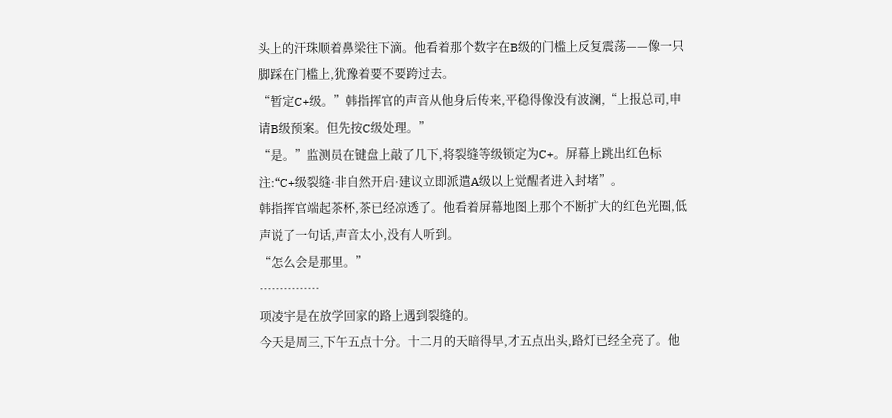头上的汗珠顺着鼻梁往下滴。他看着那个数字在B级的门槛上反复震荡——像一只脚踩在门槛上,犹豫着要不要跨过去。
“暂定C+级。”韩指挥官的声音从他身后传来,平稳得像没有波澜,“上报总司,申请B级预案。但先按C级处理。”
“是。”监测员在键盘上敲了几下,将裂缝等级锁定为C+。屏幕上跳出红色标注:“C+级裂缝·非自然开启·建议立即派遣A级以上觉醒者进入封堵”。
韩指挥官端起茶杯,茶已经凉透了。他看着屏幕地图上那个不断扩大的红色光圈,低声说了一句话,声音太小,没有人听到。
“怎么会是那里。”
……………
项凌宇是在放学回家的路上遇到裂缝的。
今天是周三,下午五点十分。十二月的天暗得早,才五点出头,路灯已经全亮了。他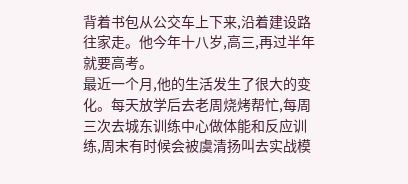背着书包从公交车上下来,沿着建设路往家走。他今年十八岁,高三,再过半年就要高考。
最近一个月,他的生活发生了很大的变化。每天放学后去老周烧烤帮忙,每周三次去城东训练中心做体能和反应训练,周末有时候会被虞清扬叫去实战模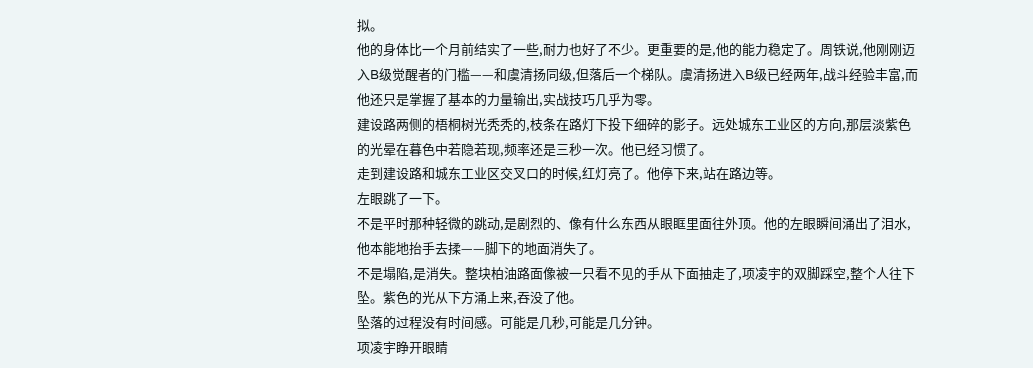拟。
他的身体比一个月前结实了一些,耐力也好了不少。更重要的是,他的能力稳定了。周铁说,他刚刚迈入B级觉醒者的门槛——和虞清扬同级,但落后一个梯队。虞清扬进入B级已经两年,战斗经验丰富,而他还只是掌握了基本的力量输出,实战技巧几乎为零。
建设路两侧的梧桐树光秃秃的,枝条在路灯下投下细碎的影子。远处城东工业区的方向,那层淡紫色的光晕在暮色中若隐若现,频率还是三秒一次。他已经习惯了。
走到建设路和城东工业区交叉口的时候,红灯亮了。他停下来,站在路边等。
左眼跳了一下。
不是平时那种轻微的跳动,是剧烈的、像有什么东西从眼眶里面往外顶。他的左眼瞬间涌出了泪水,他本能地抬手去揉——脚下的地面消失了。
不是塌陷,是消失。整块柏油路面像被一只看不见的手从下面抽走了,项凌宇的双脚踩空,整个人往下坠。紫色的光从下方涌上来,吞没了他。
坠落的过程没有时间感。可能是几秒,可能是几分钟。
项凌宇睁开眼睛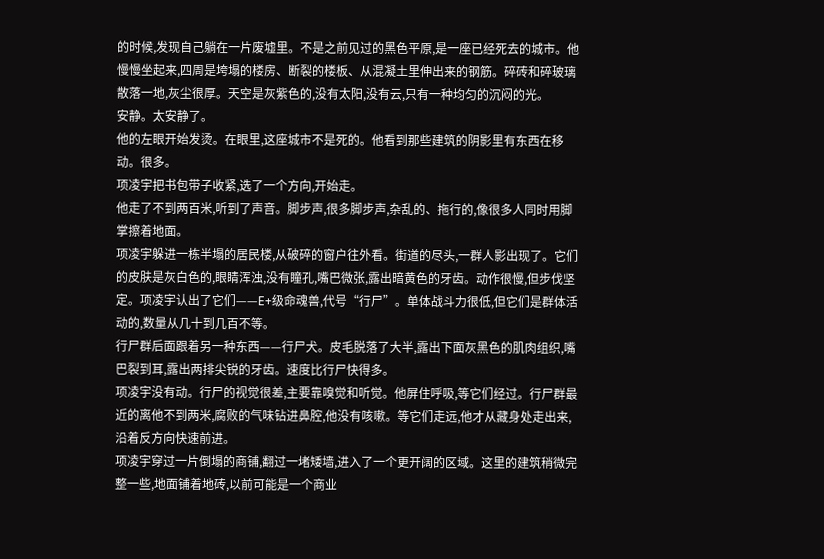的时候,发现自己躺在一片废墟里。不是之前见过的黑色平原,是一座已经死去的城市。他慢慢坐起来,四周是垮塌的楼房、断裂的楼板、从混凝土里伸出来的钢筋。碎砖和碎玻璃散落一地,灰尘很厚。天空是灰紫色的,没有太阳,没有云,只有一种均匀的沉闷的光。
安静。太安静了。
他的左眼开始发烫。在眼里,这座城市不是死的。他看到那些建筑的阴影里有东西在移动。很多。
项凌宇把书包带子收紧,选了一个方向,开始走。
他走了不到两百米,听到了声音。脚步声,很多脚步声,杂乱的、拖行的,像很多人同时用脚掌擦着地面。
项凌宇躲进一栋半塌的居民楼,从破碎的窗户往外看。街道的尽头,一群人影出现了。它们的皮肤是灰白色的,眼睛浑浊,没有瞳孔,嘴巴微张,露出暗黄色的牙齿。动作很慢,但步伐坚定。项凌宇认出了它们——E+级命魂兽,代号“行尸”。单体战斗力很低,但它们是群体活动的,数量从几十到几百不等。
行尸群后面跟着另一种东西——行尸犬。皮毛脱落了大半,露出下面灰黑色的肌肉组织,嘴巴裂到耳,露出两排尖锐的牙齿。速度比行尸快得多。
项凌宇没有动。行尸的视觉很差,主要靠嗅觉和听觉。他屏住呼吸,等它们经过。行尸群最近的离他不到两米,腐败的气味钻进鼻腔,他没有咳嗽。等它们走远,他才从藏身处走出来,沿着反方向快速前进。
项凌宇穿过一片倒塌的商铺,翻过一堵矮墙,进入了一个更开阔的区域。这里的建筑稍微完整一些,地面铺着地砖,以前可能是一个商业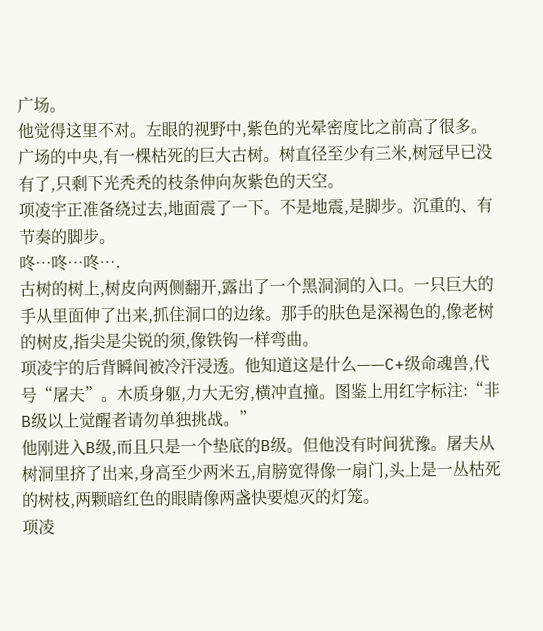广场。
他觉得这里不对。左眼的视野中,紫色的光晕密度比之前高了很多。
广场的中央,有一棵枯死的巨大古树。树直径至少有三米,树冠早已没有了,只剩下光秃秃的枝条伸向灰紫色的天空。
项凌宇正准备绕过去,地面震了一下。不是地震,是脚步。沉重的、有节奏的脚步。
咚…咚…咚….
古树的树上,树皮向两侧翻开,露出了一个黑洞洞的入口。一只巨大的手从里面伸了出来,抓住洞口的边缘。那手的肤色是深褐色的,像老树的树皮,指尖是尖锐的须,像铁钩一样弯曲。
项凌宇的后背瞬间被冷汗浸透。他知道这是什么——C+级命魂兽,代号“屠夫”。木质身躯,力大无穷,横冲直撞。图鉴上用红字标注:“非B级以上觉醒者请勿单独挑战。”
他刚进入B级,而且只是一个垫底的B级。但他没有时间犹豫。屠夫从树洞里挤了出来,身高至少两米五,肩膀宽得像一扇门,头上是一丛枯死的树枝,两颗暗红色的眼睛像两盏快要熄灭的灯笼。
项凌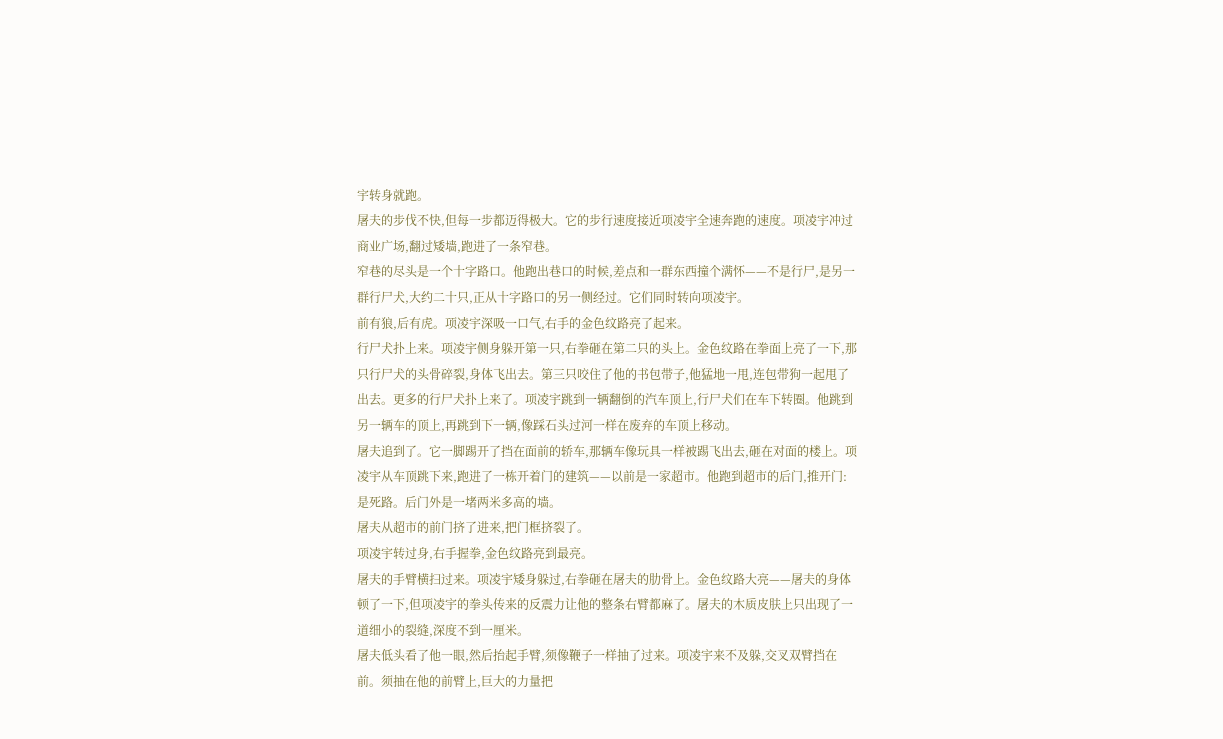宇转身就跑。
屠夫的步伐不快,但每一步都迈得极大。它的步行速度接近项凌宇全速奔跑的速度。项凌宇冲过商业广场,翻过矮墙,跑进了一条窄巷。
窄巷的尽头是一个十字路口。他跑出巷口的时候,差点和一群东西撞个满怀——不是行尸,是另一群行尸犬,大约二十只,正从十字路口的另一侧经过。它们同时转向项凌宇。
前有狼,后有虎。项凌宇深吸一口气,右手的金色纹路亮了起来。
行尸犬扑上来。项凌宇侧身躲开第一只,右拳砸在第二只的头上。金色纹路在拳面上亮了一下,那只行尸犬的头骨碎裂,身体飞出去。第三只咬住了他的书包带子,他猛地一甩,连包带狗一起甩了出去。更多的行尸犬扑上来了。项凌宇跳到一辆翻倒的汽车顶上,行尸犬们在车下转圈。他跳到另一辆车的顶上,再跳到下一辆,像踩石头过河一样在废弃的车顶上移动。
屠夫追到了。它一脚踢开了挡在面前的轿车,那辆车像玩具一样被踢飞出去,砸在对面的楼上。项凌宇从车顶跳下来,跑进了一栋开着门的建筑——以前是一家超市。他跑到超市的后门,推开门:是死路。后门外是一堵两米多高的墙。
屠夫从超市的前门挤了进来,把门框挤裂了。
项凌宇转过身,右手握拳,金色纹路亮到最亮。
屠夫的手臂横扫过来。项凌宇矮身躲过,右拳砸在屠夫的肋骨上。金色纹路大亮——屠夫的身体顿了一下,但项凌宇的拳头传来的反震力让他的整条右臂都麻了。屠夫的木质皮肤上只出现了一道细小的裂缝,深度不到一厘米。
屠夫低头看了他一眼,然后抬起手臂,须像鞭子一样抽了过来。项凌宇来不及躲,交叉双臂挡在前。须抽在他的前臂上,巨大的力量把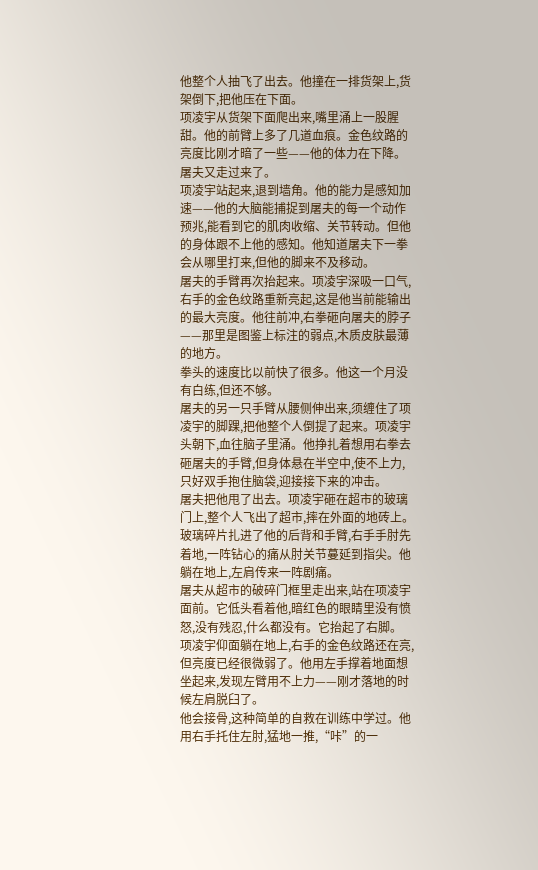他整个人抽飞了出去。他撞在一排货架上,货架倒下,把他压在下面。
项凌宇从货架下面爬出来,嘴里涌上一股腥甜。他的前臂上多了几道血痕。金色纹路的亮度比刚才暗了一些——他的体力在下降。
屠夫又走过来了。
项凌宇站起来,退到墙角。他的能力是感知加速——他的大脑能捕捉到屠夫的每一个动作预兆,能看到它的肌肉收缩、关节转动。但他的身体跟不上他的感知。他知道屠夫下一拳会从哪里打来,但他的脚来不及移动。
屠夫的手臂再次抬起来。项凌宇深吸一口气,右手的金色纹路重新亮起,这是他当前能输出的最大亮度。他往前冲,右拳砸向屠夫的脖子——那里是图鉴上标注的弱点,木质皮肤最薄的地方。
拳头的速度比以前快了很多。他这一个月没有白练,但还不够。
屠夫的另一只手臂从腰侧伸出来,须缠住了项凌宇的脚踝,把他整个人倒提了起来。项凌宇头朝下,血往脑子里涌。他挣扎着想用右拳去砸屠夫的手臂,但身体悬在半空中,使不上力,只好双手抱住脑袋,迎接接下来的冲击。
屠夫把他甩了出去。项凌宇砸在超市的玻璃门上,整个人飞出了超市,摔在外面的地砖上。玻璃碎片扎进了他的后背和手臂,右手手肘先着地,一阵钻心的痛从肘关节蔓延到指尖。他躺在地上,左肩传来一阵剧痛。
屠夫从超市的破碎门框里走出来,站在项凌宇面前。它低头看着他,暗红色的眼睛里没有愤怒,没有残忍,什么都没有。它抬起了右脚。
项凌宇仰面躺在地上,右手的金色纹路还在亮,但亮度已经很微弱了。他用左手撑着地面想坐起来,发现左臂用不上力——刚才落地的时候左肩脱臼了。
他会接骨,这种简单的自救在训练中学过。他用右手托住左肘,猛地一推,“咔”的一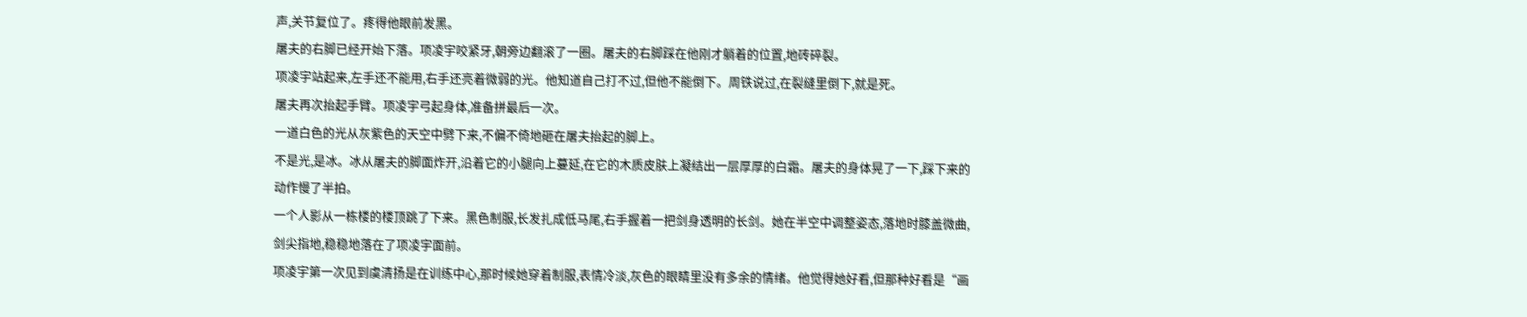声,关节复位了。疼得他眼前发黑。
屠夫的右脚已经开始下落。项凌宇咬紧牙,朝旁边翻滚了一圈。屠夫的右脚踩在他刚才躺着的位置,地砖碎裂。
项凌宇站起来,左手还不能用,右手还亮着微弱的光。他知道自己打不过,但他不能倒下。周铁说过,在裂缝里倒下,就是死。
屠夫再次抬起手臂。项凌宇弓起身体,准备拼最后一次。
一道白色的光从灰紫色的天空中劈下来,不偏不倚地砸在屠夫抬起的脚上。
不是光,是冰。冰从屠夫的脚面炸开,沿着它的小腿向上蔓延,在它的木质皮肤上凝结出一层厚厚的白霜。屠夫的身体晃了一下,踩下来的动作慢了半拍。
一个人影从一栋楼的楼顶跳了下来。黑色制服,长发扎成低马尾,右手握着一把剑身透明的长剑。她在半空中调整姿态,落地时膝盖微曲,剑尖指地,稳稳地落在了项凌宇面前。
项凌宇第一次见到虞清扬是在训练中心,那时候她穿着制服,表情冷淡,灰色的眼睛里没有多余的情绪。他觉得她好看,但那种好看是“画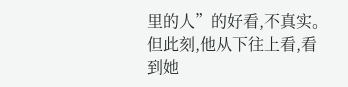里的人”的好看,不真实。
但此刻,他从下往上看,看到她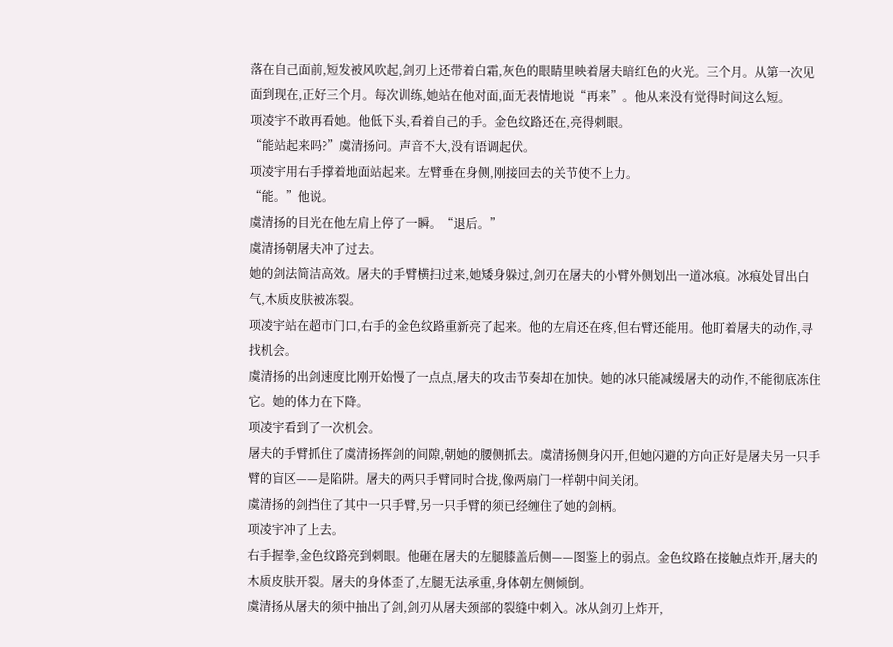落在自己面前,短发被风吹起,剑刃上还带着白霜,灰色的眼睛里映着屠夫暗红色的火光。三个月。从第一次见面到现在,正好三个月。每次训练,她站在他对面,面无表情地说“再来”。他从来没有觉得时间这么短。
项凌宇不敢再看她。他低下头,看着自己的手。金色纹路还在,亮得刺眼。
“能站起来吗?”虞清扬问。声音不大,没有语调起伏。
项凌宇用右手撑着地面站起来。左臂垂在身侧,刚接回去的关节使不上力。
“能。”他说。
虞清扬的目光在他左肩上停了一瞬。“退后。”
虞清扬朝屠夫冲了过去。
她的剑法简洁高效。屠夫的手臂横扫过来,她矮身躲过,剑刃在屠夫的小臂外侧划出一道冰痕。冰痕处冒出白气,木质皮肤被冻裂。
项凌宇站在超市门口,右手的金色纹路重新亮了起来。他的左肩还在疼,但右臂还能用。他盯着屠夫的动作,寻找机会。
虞清扬的出剑速度比刚开始慢了一点点,屠夫的攻击节奏却在加快。她的冰只能减缓屠夫的动作,不能彻底冻住它。她的体力在下降。
项凌宇看到了一次机会。
屠夫的手臂抓住了虞清扬挥剑的间隙,朝她的腰侧抓去。虞清扬侧身闪开,但她闪避的方向正好是屠夫另一只手臂的盲区——是陷阱。屠夫的两只手臂同时合拢,像两扇门一样朝中间关闭。
虞清扬的剑挡住了其中一只手臂,另一只手臂的须已经缠住了她的剑柄。
项凌宇冲了上去。
右手握拳,金色纹路亮到刺眼。他砸在屠夫的左腿膝盖后侧——图鉴上的弱点。金色纹路在接触点炸开,屠夫的木质皮肤开裂。屠夫的身体歪了,左腿无法承重,身体朝左侧倾倒。
虞清扬从屠夫的须中抽出了剑,剑刃从屠夫颈部的裂缝中刺入。冰从剑刃上炸开,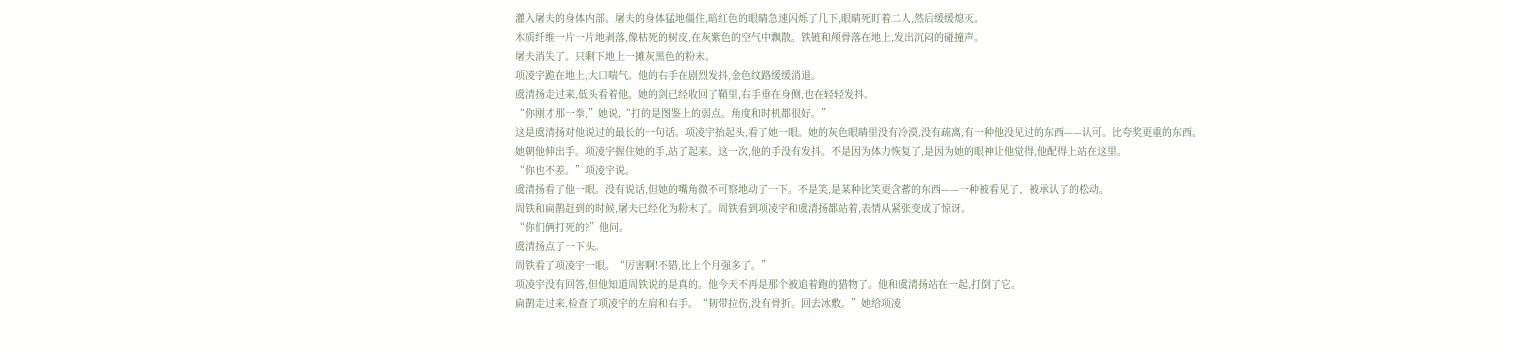灌入屠夫的身体内部。屠夫的身体猛地僵住,暗红色的眼睛急速闪烁了几下,眼睛死盯着二人,然后缓缓熄灭。
木质纤维一片一片地剥落,像枯死的树皮,在灰紫色的空气中飘散。铁链和颅骨落在地上,发出沉闷的碰撞声。
屠夫消失了。只剩下地上一摊灰黑色的粉末。
项凌宇跪在地上,大口喘气。他的右手在剧烈发抖,金色纹路缓缓消退。
虞清扬走过来,低头看着他。她的剑已经收回了鞘里,右手垂在身侧,也在轻轻发抖。
“你刚才那一拳,”她说,“打的是图鉴上的弱点。角度和时机都很好。”
这是虞清扬对他说过的最长的一句话。项凌宇抬起头,看了她一眼。她的灰色眼睛里没有冷漠,没有疏离,有一种他没见过的东西——认可。比夸奖更重的东西。
她朝他伸出手。项凌宇握住她的手,站了起来。这一次,他的手没有发抖。不是因为体力恢复了,是因为她的眼神让他觉得,他配得上站在这里。
“你也不差。”项凌宇说。
虞清扬看了他一眼。没有说话,但她的嘴角微不可察地动了一下。不是笑,是某种比笑更含蓄的东西——一种被看见了、被承认了的松动。
周铁和扁鹊赶到的时候,屠夫已经化为粉末了。周铁看到项凌宇和虞清扬都站着,表情从紧张变成了惊讶。
“你们俩打死的?”他问。
虞清扬点了一下头。
周铁看了项凌宇一眼。“厉害啊!不错,比上个月强多了。”
项凌宇没有回答,但他知道周铁说的是真的。他今天不再是那个被追着跑的猎物了。他和虞清扬站在一起,打倒了它。
扁鹊走过来,检查了项凌宇的左肩和右手。“韧带拉伤,没有骨折。回去冰敷。”她给项凌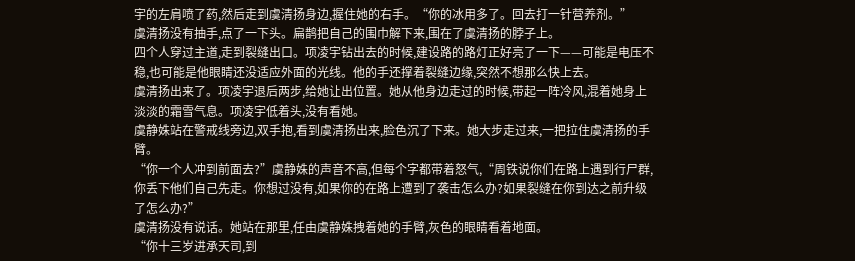宇的左肩喷了药,然后走到虞清扬身边,握住她的右手。“你的冰用多了。回去打一针营养剂。”
虞清扬没有抽手,点了一下头。扁鹊把自己的围巾解下来,围在了虞清扬的脖子上。
四个人穿过主道,走到裂缝出口。项凌宇钻出去的时候,建设路的路灯正好亮了一下——可能是电压不稳,也可能是他眼睛还没适应外面的光线。他的手还撑着裂缝边缘,突然不想那么快上去。
虞清扬出来了。项凌宇退后两步,给她让出位置。她从他身边走过的时候,带起一阵冷风,混着她身上淡淡的霜雪气息。项凌宇低着头,没有看她。
虞静姝站在警戒线旁边,双手抱,看到虞清扬出来,脸色沉了下来。她大步走过来,一把拉住虞清扬的手臂。
“你一个人冲到前面去?”虞静姝的声音不高,但每个字都带着怒气,“周铁说你们在路上遇到行尸群,你丢下他们自己先走。你想过没有,如果你的在路上遭到了袭击怎么办?如果裂缝在你到达之前升级了怎么办?”
虞清扬没有说话。她站在那里,任由虞静姝拽着她的手臂,灰色的眼睛看着地面。
“你十三岁进承天司,到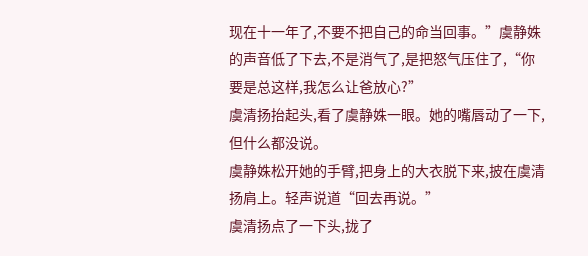现在十一年了,不要不把自己的命当回事。”虞静姝的声音低了下去,不是消气了,是把怒气压住了,“你要是总这样,我怎么让爸放心?”
虞清扬抬起头,看了虞静姝一眼。她的嘴唇动了一下,但什么都没说。
虞静姝松开她的手臂,把身上的大衣脱下来,披在虞清扬肩上。轻声说道“回去再说。”
虞清扬点了一下头,拢了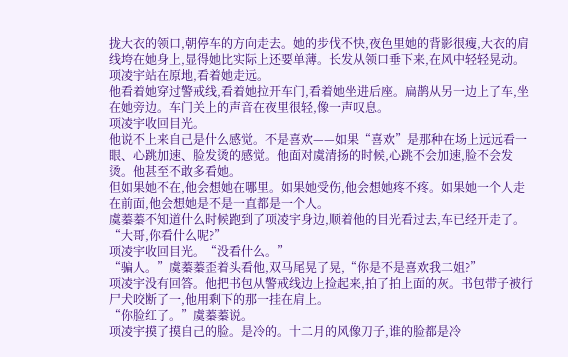拢大衣的领口,朝停车的方向走去。她的步伐不快,夜色里她的背影很瘦,大衣的肩线垮在她身上,显得她比实际上还要单薄。长发从领口垂下来,在风中轻轻晃动。
项凌宇站在原地,看着她走远。
他看着她穿过警戒线,看着她拉开车门,看着她坐进后座。扁鹊从另一边上了车,坐在她旁边。车门关上的声音在夜里很轻,像一声叹息。
项凌宇收回目光。
他说不上来自己是什么感觉。不是喜欢——如果“喜欢”是那种在场上远远看一眼、心跳加速、脸发烫的感觉。他面对虞清扬的时候,心跳不会加速,脸不会发烫。他甚至不敢多看她。
但如果她不在,他会想她在哪里。如果她受伤,他会想她疼不疼。如果她一个人走在前面,他会想她是不是一直都是一个人。
虞蓁蓁不知道什么时候跑到了项凌宇身边,顺着他的目光看过去,车已经开走了。
“大哥,你看什么呢?”
项凌宇收回目光。“没看什么。”
“骗人。”虞蓁蓁歪着头看他,双马尾晃了晃,“你是不是喜欢我二姐?”
项凌宇没有回答。他把书包从警戒线边上捡起来,拍了拍上面的灰。书包带子被行尸犬咬断了一,他用剩下的那一挂在肩上。
“你脸红了。”虞蓁蓁说。
项凌宇摸了摸自己的脸。是冷的。十二月的风像刀子,谁的脸都是冷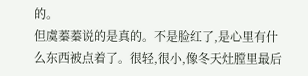的。
但虞蓁蓁说的是真的。不是脸红了,是心里有什么东西被点着了。很轻,很小,像冬天灶膛里最后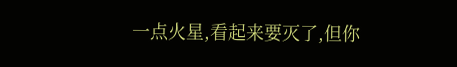一点火星,看起来要灭了,但你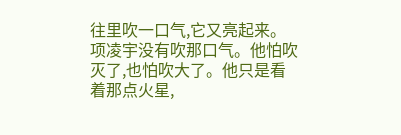往里吹一口气,它又亮起来。
项凌宇没有吹那口气。他怕吹灭了,也怕吹大了。他只是看着那点火星,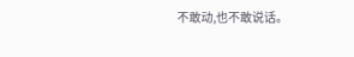不敢动,也不敢说话。